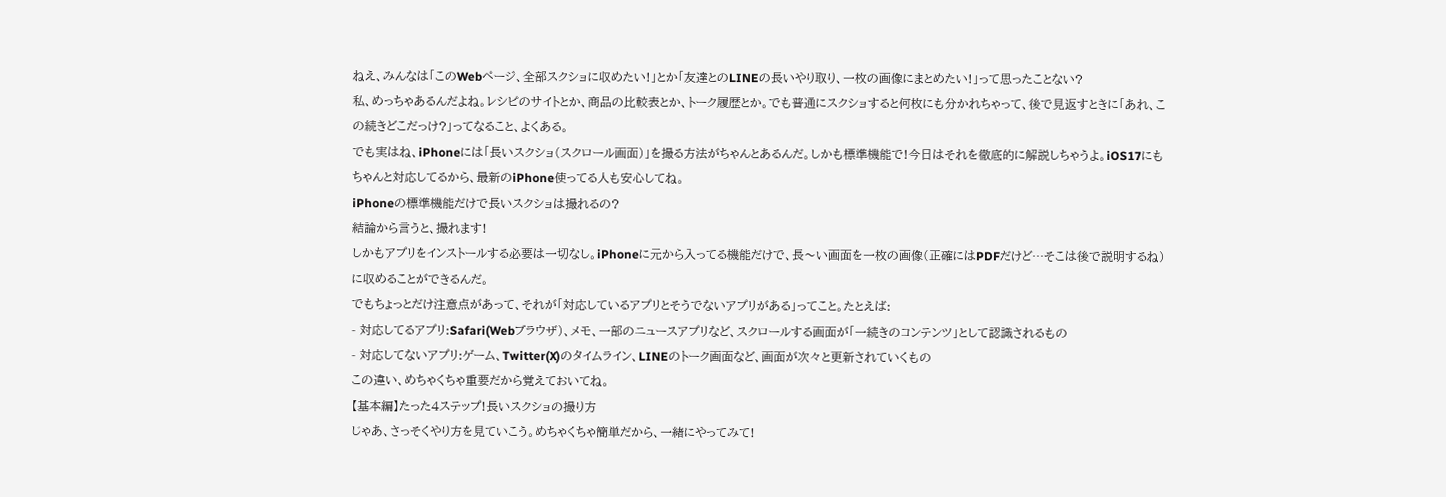ねえ、みんなは「このWebページ、全部スクショに収めたい!」とか「友達とのLINEの長いやり取り、一枚の画像にまとめたい!」って思ったことない?
私、めっちゃあるんだよね。レシピのサイトとか、商品の比較表とか、トーク履歴とか。でも普通にスクショすると何枚にも分かれちゃって、後で見返すときに「あれ、この続きどこだっけ?」ってなること、よくある。
でも実はね、iPhoneには「長いスクショ(スクロール画面)」を撮る方法がちゃんとあるんだ。しかも標準機能で!今日はそれを徹底的に解説しちゃうよ。iOS17にもちゃんと対応してるから、最新のiPhone使ってる人も安心してね。
iPhoneの標準機能だけで長いスクショは撮れるの?
結論から言うと、撮れます!
しかもアプリをインストールする必要は一切なし。iPhoneに元から入ってる機能だけで、長〜い画面を一枚の画像(正確にはPDFだけど…そこは後で説明するね)に収めることができるんだ。
でもちょっとだけ注意点があって、それが「対応しているアプリとそうでないアプリがある」ってこと。たとえば:
- 対応してるアプリ:Safari(Webブラウザ)、メモ、一部のニュースアプリなど、スクロールする画面が「一続きのコンテンツ」として認識されるもの
- 対応してないアプリ:ゲーム、Twitter(X)のタイムライン、LINEのトーク画面など、画面が次々と更新されていくもの
この違い、めちゃくちゃ重要だから覚えておいてね。
【基本編】たった4ステップ!長いスクショの撮り方
じゃあ、さっそくやり方を見ていこう。めちゃくちゃ簡単だから、一緒にやってみて!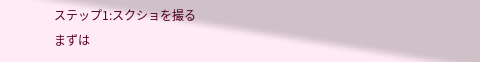ステップ1:スクショを撮る
まずは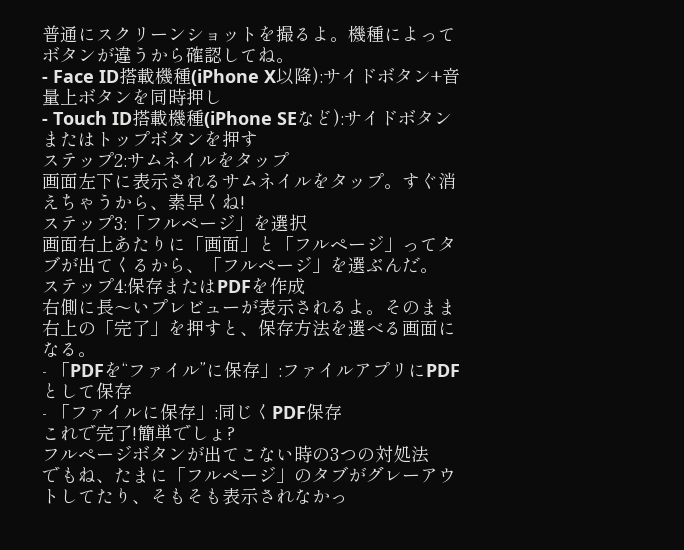普通にスクリーンショットを撮るよ。機種によってボタンが違うから確認してね。
- Face ID搭載機種(iPhone X以降):サイドボタン+音量上ボタンを同時押し
- Touch ID搭載機種(iPhone SEなど):サイドボタンまたはトップボタンを押す
ステップ2:サムネイルをタップ
画面左下に表示されるサムネイルをタップ。すぐ消えちゃうから、素早くね!
ステップ3:「フルページ」を選択
画面右上あたりに「画面」と「フルページ」ってタブが出てくるから、「フルページ」を選ぶんだ。
ステップ4:保存またはPDFを作成
右側に長〜いプレビューが表示されるよ。そのまま右上の「完了」を押すと、保存方法を選べる画面になる。
- 「PDFを“ファイル”に保存」:ファイルアプリにPDFとして保存
- 「ファイルに保存」:同じくPDF保存
これで完了!簡単でしょ?
フルページボタンが出てこない時の3つの対処法
でもね、たまに「フルページ」のタブがグレーアウトしてたり、そもそも表示されなかっ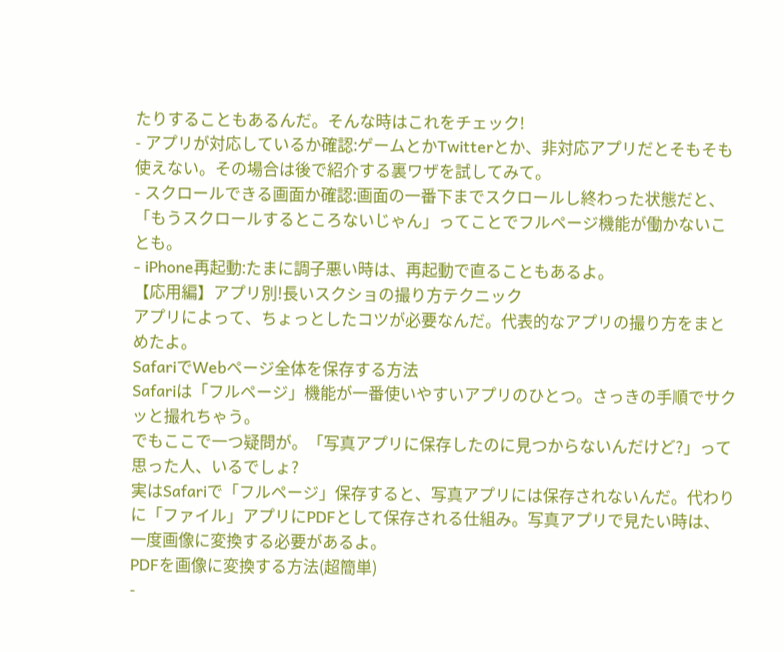たりすることもあるんだ。そんな時はこれをチェック!
- アプリが対応しているか確認:ゲームとかTwitterとか、非対応アプリだとそもそも使えない。その場合は後で紹介する裏ワザを試してみて。
- スクロールできる画面か確認:画面の一番下までスクロールし終わった状態だと、「もうスクロールするところないじゃん」ってことでフルページ機能が働かないことも。
- iPhone再起動:たまに調子悪い時は、再起動で直ることもあるよ。
【応用編】アプリ別!長いスクショの撮り方テクニック
アプリによって、ちょっとしたコツが必要なんだ。代表的なアプリの撮り方をまとめたよ。
SafariでWebページ全体を保存する方法
Safariは「フルページ」機能が一番使いやすいアプリのひとつ。さっきの手順でサクッと撮れちゃう。
でもここで一つ疑問が。「写真アプリに保存したのに見つからないんだけど?」って思った人、いるでしょ?
実はSafariで「フルページ」保存すると、写真アプリには保存されないんだ。代わりに「ファイル」アプリにPDFとして保存される仕組み。写真アプリで見たい時は、一度画像に変換する必要があるよ。
PDFを画像に変換する方法(超簡単)
-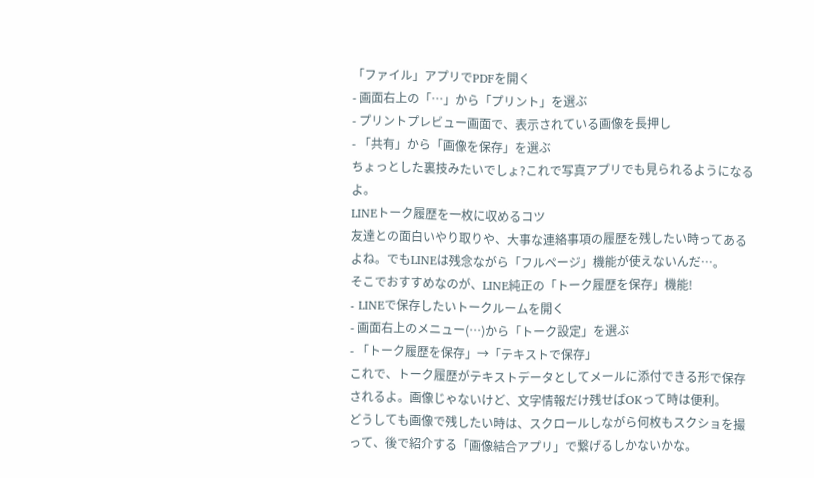「ファイル」アプリでPDFを開く
- 画面右上の「…」から「プリント」を選ぶ
- プリントプレビュー画面で、表示されている画像を長押し
- 「共有」から「画像を保存」を選ぶ
ちょっとした裏技みたいでしょ?これで写真アプリでも見られるようになるよ。
LINEトーク履歴を一枚に収めるコツ
友達との面白いやり取りや、大事な連絡事項の履歴を残したい時ってあるよね。でもLINEは残念ながら「フルページ」機能が使えないんだ…。
そこでおすすめなのが、LINE純正の「トーク履歴を保存」機能!
- LINEで保存したいトークルームを開く
- 画面右上のメニュー(…)から「トーク設定」を選ぶ
- 「トーク履歴を保存」→「テキストで保存」
これで、トーク履歴がテキストデータとしてメールに添付できる形で保存されるよ。画像じゃないけど、文字情報だけ残せばOKって時は便利。
どうしても画像で残したい時は、スクロールしながら何枚もスクショを撮って、後で紹介する「画像結合アプリ」で繋げるしかないかな。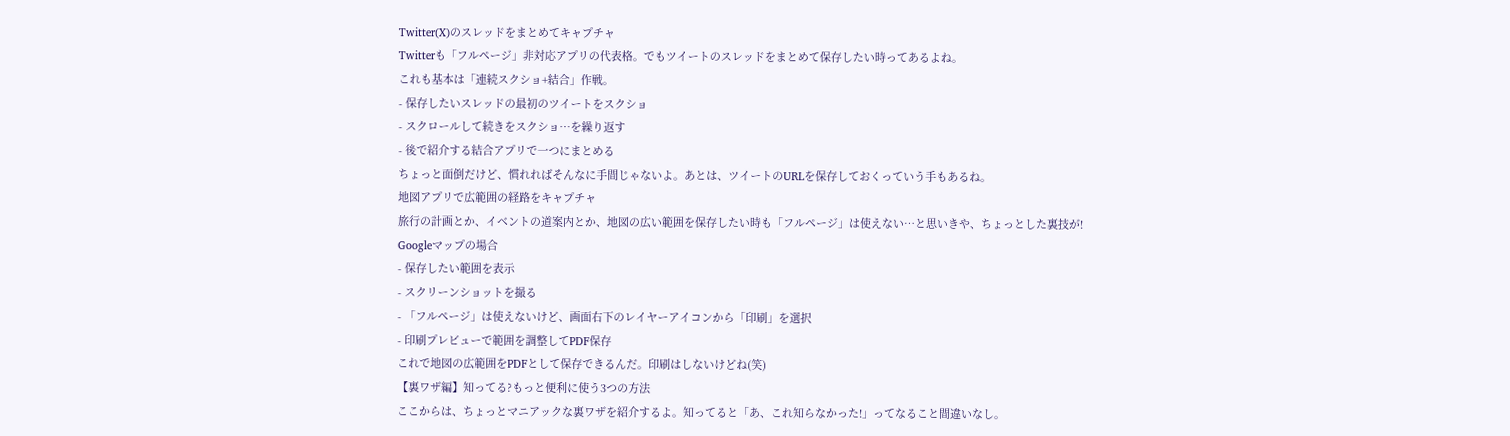Twitter(X)のスレッドをまとめてキャプチャ
Twitterも「フルページ」非対応アプリの代表格。でもツイートのスレッドをまとめて保存したい時ってあるよね。
これも基本は「連続スクショ+結合」作戦。
- 保存したいスレッドの最初のツイートをスクショ
- スクロールして続きをスクショ…を繰り返す
- 後で紹介する結合アプリで一つにまとめる
ちょっと面倒だけど、慣れればそんなに手間じゃないよ。あとは、ツイートのURLを保存しておくっていう手もあるね。
地図アプリで広範囲の経路をキャプチャ
旅行の計画とか、イベントの道案内とか、地図の広い範囲を保存したい時も「フルページ」は使えない…と思いきや、ちょっとした裏技が!
Googleマップの場合
- 保存したい範囲を表示
- スクリーンショットを撮る
- 「フルページ」は使えないけど、画面右下のレイヤーアイコンから「印刷」を選択
- 印刷プレビューで範囲を調整してPDF保存
これで地図の広範囲をPDFとして保存できるんだ。印刷はしないけどね(笑)
【裏ワザ編】知ってる?もっと便利に使う3つの方法
ここからは、ちょっとマニアックな裏ワザを紹介するよ。知ってると「あ、これ知らなかった!」ってなること間違いなし。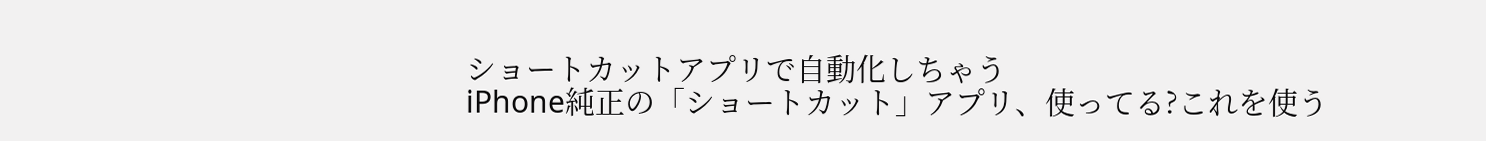ショートカットアプリで自動化しちゃう
iPhone純正の「ショートカット」アプリ、使ってる?これを使う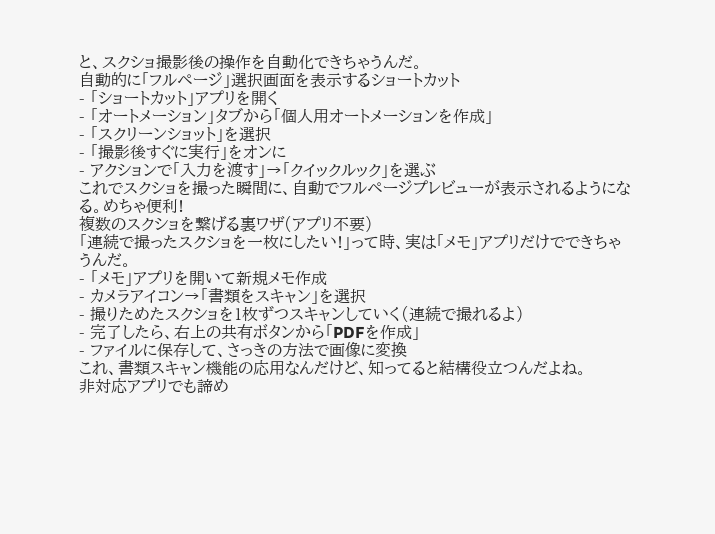と、スクショ撮影後の操作を自動化できちゃうんだ。
自動的に「フルページ」選択画面を表示するショートカット
- 「ショートカット」アプリを開く
- 「オートメーション」タブから「個人用オートメーションを作成」
- 「スクリーンショット」を選択
- 「撮影後すぐに実行」をオンに
- アクションで「入力を渡す」→「クイックルック」を選ぶ
これでスクショを撮った瞬間に、自動でフルページプレビューが表示されるようになる。めちゃ便利!
複数のスクショを繋げる裏ワザ(アプリ不要)
「連続で撮ったスクショを一枚にしたい!」って時、実は「メモ」アプリだけでできちゃうんだ。
- 「メモ」アプリを開いて新規メモ作成
- カメラアイコン→「書類をスキャン」を選択
- 撮りためたスクショを1枚ずつスキャンしていく(連続で撮れるよ)
- 完了したら、右上の共有ボタンから「PDFを作成」
- ファイルに保存して、さっきの方法で画像に変換
これ、書類スキャン機能の応用なんだけど、知ってると結構役立つんだよね。
非対応アプリでも諦め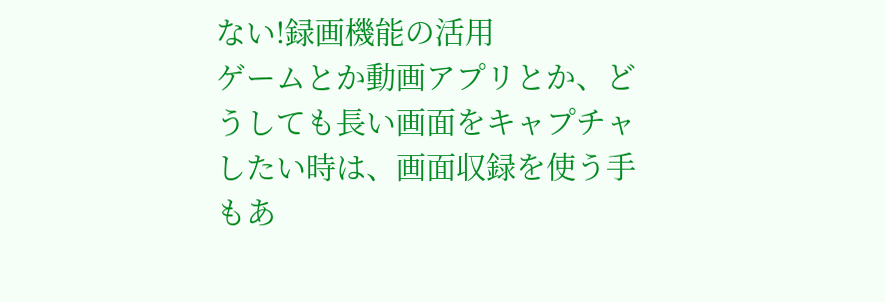ない!録画機能の活用
ゲームとか動画アプリとか、どうしても長い画面をキャプチャしたい時は、画面収録を使う手もあ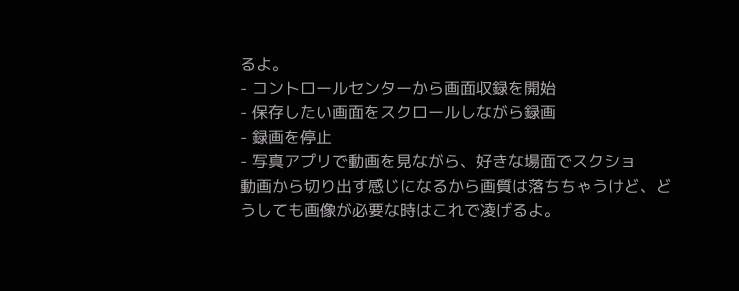るよ。
- コントロールセンターから画面収録を開始
- 保存したい画面をスクロールしながら録画
- 録画を停止
- 写真アプリで動画を見ながら、好きな場面でスクショ
動画から切り出す感じになるから画質は落ちちゃうけど、どうしても画像が必要な時はこれで凌げるよ。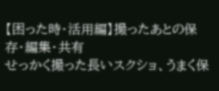【困った時・活用編】撮ったあとの保存・編集・共有
せっかく撮った長いスクショ、うまく保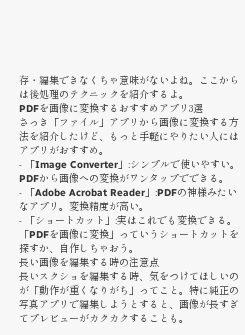存・編集できなくちゃ意味がないよね。ここからは後処理のテクニックを紹介するよ。
PDFを画像に変換するおすすめアプリ3選
さっき「ファイル」アプリから画像に変換する方法を紹介したけど、もっと手軽にやりたい人にはアプリがおすすめ。
- 「Image Converter」:シンプルで使いやすい。PDFから画像への変換がワンタップでできる。
- 「Adobe Acrobat Reader」:PDFの神様みたいなアプリ。変換精度が高い。
- 「ショートカット」:実はこれでも変換できる。「PDFを画像に変換」っていうショートカットを探すか、自作しちゃおう。
長い画像を編集する時の注意点
長いスクショを編集する時、気をつけてほしいのが「動作が重くなりがち」ってこと。特に純正の写真アプリで編集しようとすると、画像が長すぎてプレビューがカクカクすることも。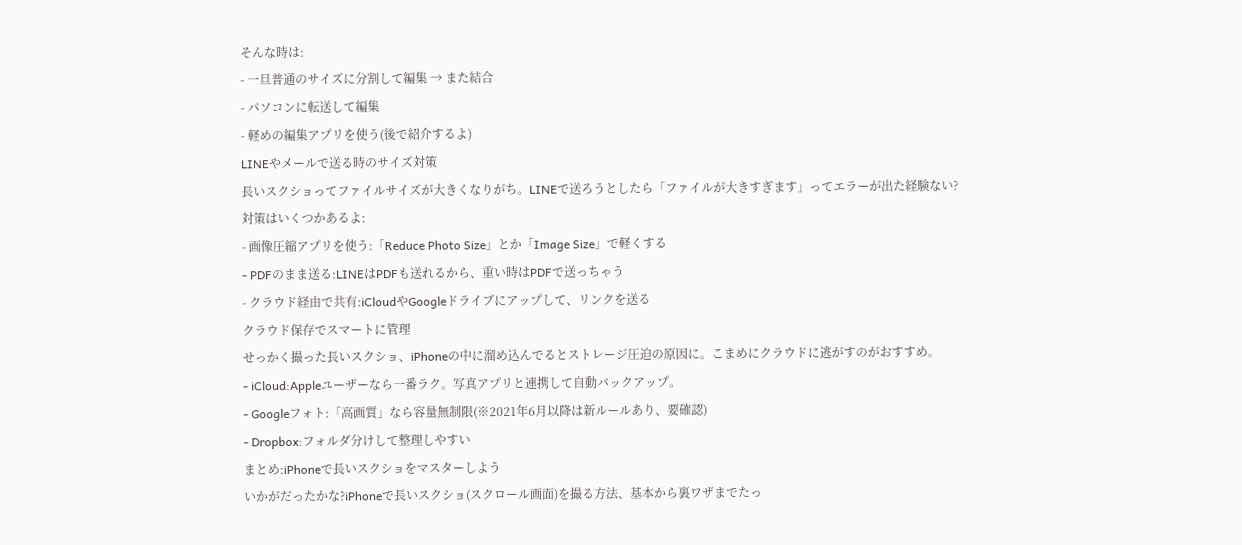そんな時は:
- 一旦普通のサイズに分割して編集 → また結合
- パソコンに転送して編集
- 軽めの編集アプリを使う(後で紹介するよ)
LINEやメールで送る時のサイズ対策
長いスクショってファイルサイズが大きくなりがち。LINEで送ろうとしたら「ファイルが大きすぎます」ってエラーが出た経験ない?
対策はいくつかあるよ:
- 画像圧縮アプリを使う:「Reduce Photo Size」とか「Image Size」で軽くする
- PDFのまま送る:LINEはPDFも送れるから、重い時はPDFで送っちゃう
- クラウド経由で共有:iCloudやGoogleドライブにアップして、リンクを送る
クラウド保存でスマートに管理
せっかく撮った長いスクショ、iPhoneの中に溜め込んでるとストレージ圧迫の原因に。こまめにクラウドに逃がすのがおすすめ。
- iCloud:Appleユーザーなら一番ラク。写真アプリと連携して自動バックアップ。
- Googleフォト:「高画質」なら容量無制限(※2021年6月以降は新ルールあり、要確認)
- Dropbox:フォルダ分けして整理しやすい
まとめ:iPhoneで長いスクショをマスターしよう
いかがだったかな?iPhoneで長いスクショ(スクロール画面)を撮る方法、基本から裏ワザまでたっ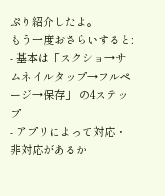ぷり紹介したよ。
もう一度おさらいすると:
- 基本は「スクショ→サムネイルタップ→フルページ→保存」 の4ステップ
- アプリによって対応・非対応があるか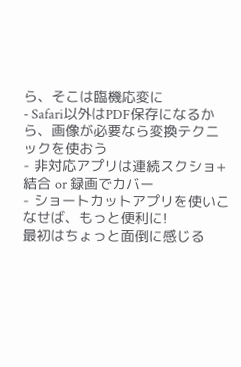ら、そこは臨機応変に
- Safari以外はPDF保存になるから、画像が必要なら変換テクニックを使おう
- 非対応アプリは連続スクショ+結合 or 録画でカバー
- ショートカットアプリを使いこなせば、もっと便利に!
最初はちょっと面倒に感じる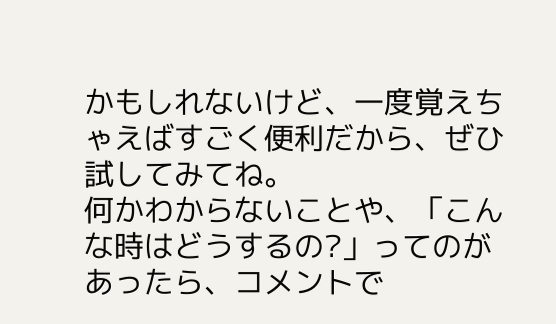かもしれないけど、一度覚えちゃえばすごく便利だから、ぜひ試してみてね。
何かわからないことや、「こんな時はどうするの?」ってのがあったら、コメントで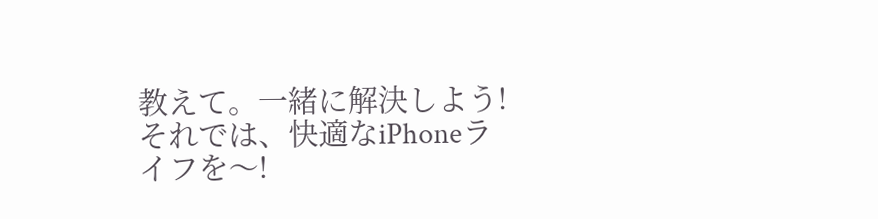教えて。一緒に解決しよう!
それでは、快適なiPhoneライフを〜!